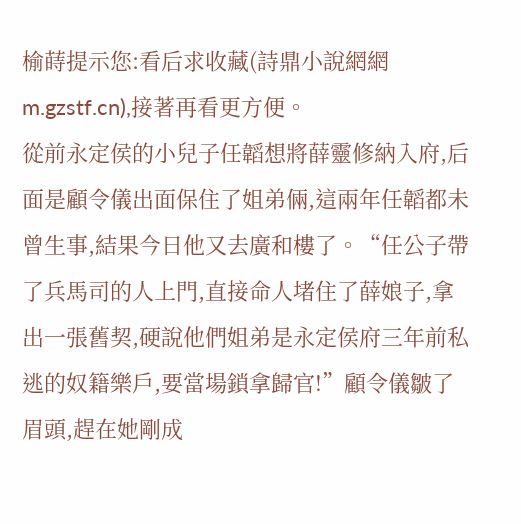榆蒔提示您:看后求收藏(詩鼎小說網網m.gzstf.cn),接著再看更方便。
從前永定侯的小兒子任韜想將薛靈修納入府,后面是顧令儀出面保住了姐弟倆,這兩年任韜都未曾生事,結果今日他又去廣和樓了。“任公子帶了兵馬司的人上門,直接命人堵住了薛娘子,拿出一張舊契,硬說他們姐弟是永定侯府三年前私逃的奴籍樂戶,要當場鎖拿歸官!”顧令儀皺了眉頭,趕在她剛成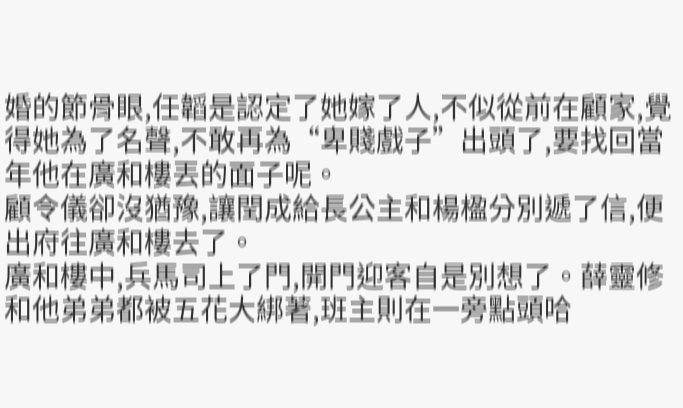婚的節骨眼,任韜是認定了她嫁了人,不似從前在顧家,覺得她為了名聲,不敢再為“卑賤戲子”出頭了,要找回當年他在廣和樓丟的面子呢。
顧令儀卻沒猶豫,讓閏成給長公主和楊楹分別遞了信,便出府往廣和樓去了。
廣和樓中,兵馬司上了門,開門迎客自是別想了。薛靈修和他弟弟都被五花大綁著,班主則在一旁點頭哈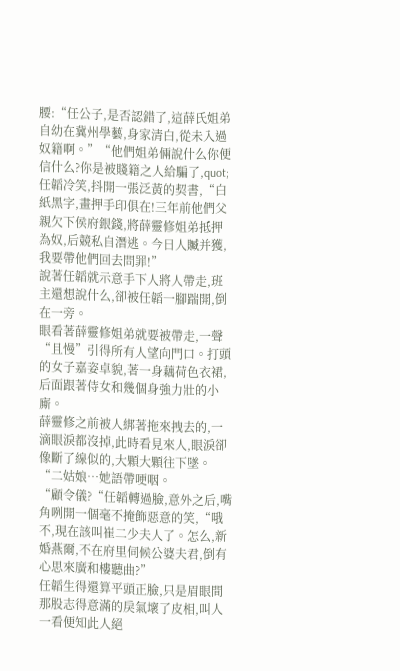腰:“任公子,是否認錯了,這薛氏姐弟自幼在冀州學藝,身家清白,從未入過奴籍啊。”“他們姐弟倆說什么你便信什么?你是被賤籍之人給騙了,quot;任韜冷笑,抖開一張泛黃的契書,“白紙黑字,畫押手印俱在!三年前他們父親欠下侯府銀錢,將薛靈修姐弟抵押為奴,后競私自潛逃。今日人贓并獲,我要帶他們回去問罪!”
說著任韜就示意手下人將人帶走,班主還想說什么,卻被任韜一腳踹開,倒在一旁。
眼看著薛靈修姐弟就要被帶走,一聲“且慢”引得所有人望向門口。打頭的女子嘉姿卓貌,著一身藕荷色衣裙,后面跟著侍女和幾個身強力壯的小廝。
薛靈修之前被人綁著拖來拽去的,一滴眼淚都沒掉,此時看見來人,眼淚卻像斷了線似的,大顆大顆往下墜。
“二姑娘…她語帶哽咽。
“顧令儀?“任韜轉過臉,意外之后,嘴角咧開一個毫不掩飾惡意的笑,“哦不,現在該叫崔二少夫人了。怎么,新婚燕爾,不在府里伺候公婆夫君,倒有心思來廣和樓聽曲?”
任韜生得還算平頭正臉,只是眉眼間那股志得意滿的戾氣壞了皮相,叫人一看便知此人絕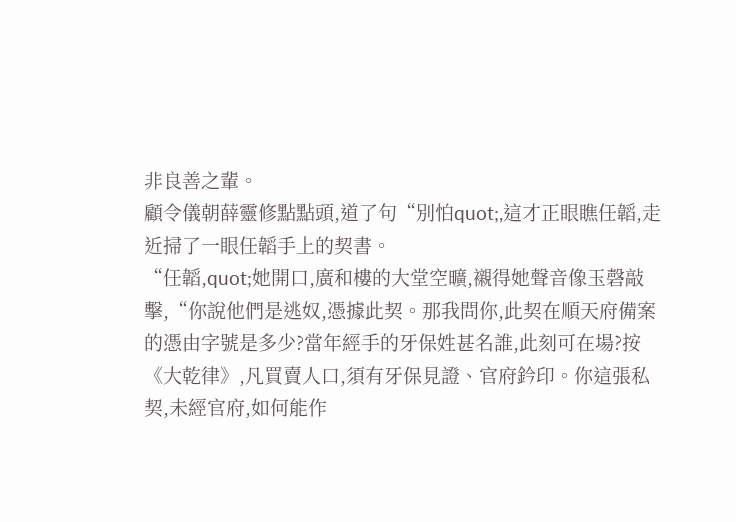非良善之輩。
顧令儀朝薛靈修點點頭,道了句“別怕quot;,這才正眼瞧任韜,走近掃了一眼任韜手上的契書。
“任韜,quot;她開口,廣和樓的大堂空曠,襯得她聲音像玉磬敲擊,“你說他們是逃奴,憑據此契。那我問你,此契在順天府備案的憑由字號是多少?當年經手的牙保姓甚名誰,此刻可在場?按《大乾律》,凡買賣人口,須有牙保見證、官府鈐印。你這張私契,未經官府,如何能作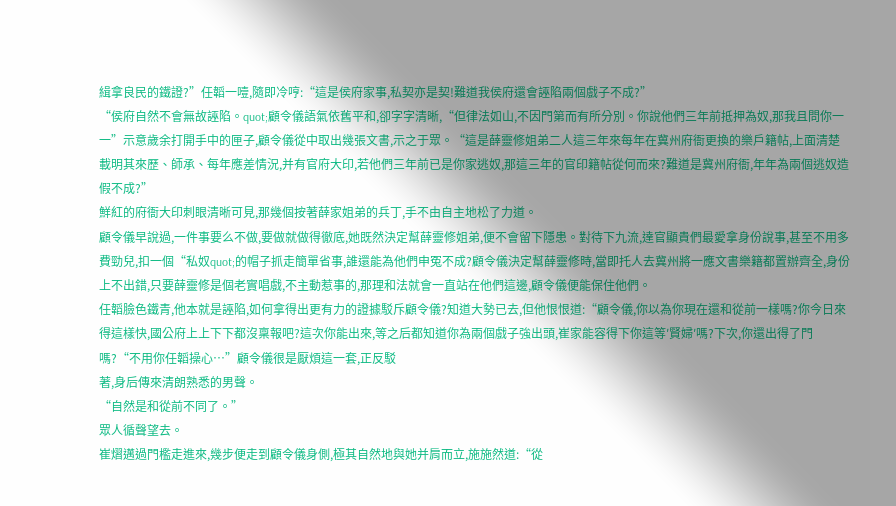緝拿良民的鐵證?”任韜一噎,隨即冷哼:“這是侯府家事,私契亦是契!難道我侯府還會誣陷兩個戲子不成?”
“侯府自然不會無故誣陷。quot;顧令儀語氣依舊平和,卻字字清晰,“但律法如山,不因門第而有所分別。你說他們三年前抵押為奴,那我且問你一一”示意歲余打開手中的匣子,顧令儀從中取出幾張文書,示之于眾。“這是薛靈修姐弟二人這三年來每年在冀州府衙更換的樂戶籍帖,上面清楚載明其來歷、師承、每年應差情況,并有官府大印,若他們三年前已是你家逃奴,那這三年的官印籍帖從何而來?難道是冀州府衙,年年為兩個逃奴造假不成?”
鮮紅的府衙大印刺眼清晰可見,那幾個按著薛家姐弟的兵丁,手不由自主地松了力道。
顧令儀早說過,一件事要么不做,要做就做得徹底,她既然決定幫薛靈修姐弟,便不會留下隱患。對待下九流,達官顯貴們最愛拿身份說事,甚至不用多費勁兒,扣一個“私奴quot;的帽子抓走簡單省事,誰還能為他們申冤不成?顧令儀決定幫薛靈修時,當即托人去冀州將一應文書樂籍都置辦齊全,身份上不出錯,只要薛靈修是個老實唱戲,不主動惹事的,那理和法就會一直站在他們這邊,顧令儀便能保住他們。
任韜臉色鐵青,他本就是誣陷,如何拿得出更有力的證據駁斥顧令儀?知道大勢已去,但他恨恨道:“顧令儀,你以為你現在還和從前一樣嗎?你今日來得這樣快,國公府上上下下都沒稟報吧?這次你能出來,等之后都知道你為兩個戲子強出頭,崔家能容得下你這等′賢婦′嗎?下次,你還出得了門嗎?“不用你任韜操心…”顧令儀很是厭煩這一套,正反駁
著,身后傳來清朗熟悉的男聲。
“自然是和從前不同了。”
眾人循聲望去。
崔熠邁過門檻走進來,幾步便走到顧令儀身側,極其自然地與她并肩而立,施施然道:“從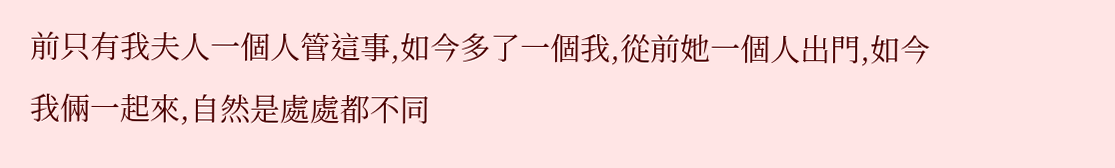前只有我夫人一個人管這事,如今多了一個我,從前她一個人出門,如今我倆一起來,自然是處處都不同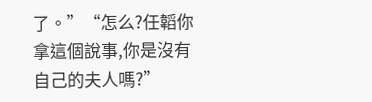了。”“怎么?任韜你拿這個說事,你是沒有自己的夫人嗎?”